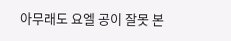아무래도 요엘 공이 잘못 본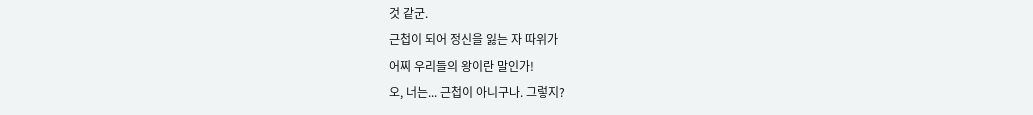것 같군.
근첩이 되어 정신을 잃는 자 따위가
어찌 우리들의 왕이란 말인가!
오, 너는... 근첩이 아니구나. 그렇지?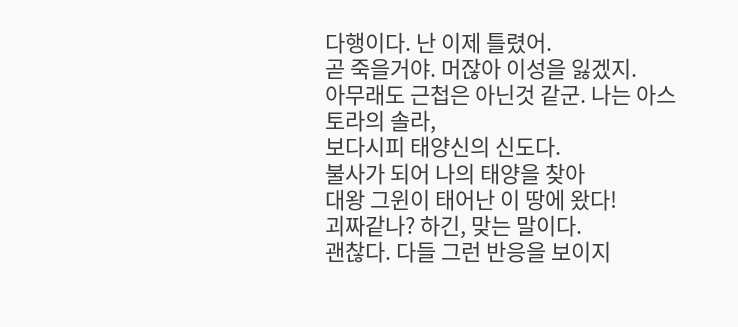다행이다. 난 이제 틀렸어.
곧 죽을거야. 머잖아 이성을 잃겠지.
아무래도 근첩은 아닌것 같군. 나는 아스토라의 솔라,
보다시피 태양신의 신도다.
불사가 되어 나의 태양을 찾아
대왕 그윈이 태어난 이 땅에 왔다!
괴짜같나? 하긴, 맞는 말이다.
괜찮다. 다들 그런 반응을 보이지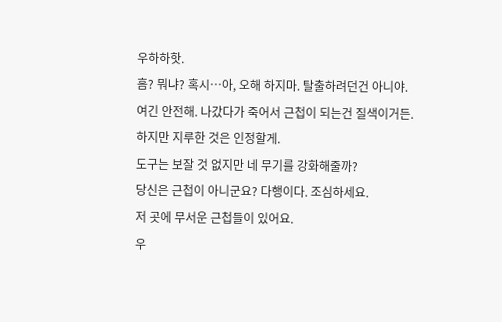우하하핫.
흠? 뭐냐? 혹시…아, 오해 하지마. 탈출하려던건 아니야.
여긴 안전해. 나갔다가 죽어서 근첩이 되는건 질색이거든.
하지만 지루한 것은 인정할게.
도구는 보잘 것 없지만 네 무기를 강화해줄까?
당신은 근첩이 아니군요? 다행이다. 조심하세요.
저 곳에 무서운 근첩들이 있어요.
우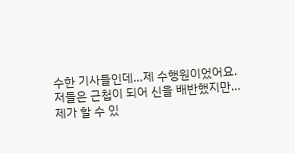수한 기사들인데…제 수행원이었어요.
저들은 근첩이 되어 신을 배반했지만…
제가 할 수 있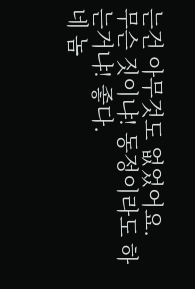는건 아무것도 없었어요.
무슨 짓이냐! 동정이라도 하는거냐! 좋다.
네 놈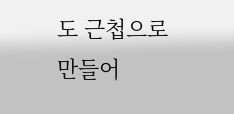도 근첩으로 만들어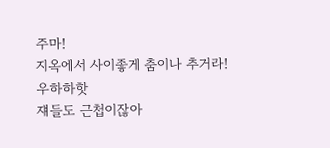주마!
지옥에서 사이좋게 춤이나 추거라!
우하하핫
쟤들도 근첩이잖아